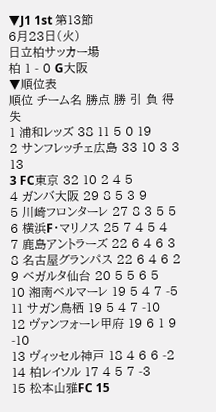▼J1 1st 第13節
6月23日(火)
日立柏サッカー場
柏 1 - 0 G大阪
▼順位表
順位 チーム名 勝点 勝 引 負 得失
1 浦和レッズ 38 11 5 0 19
2 サンフレッチェ広島 33 10 3 3 13
3 FC東京 32 10 2 4 5
4 ガンバ大阪 29 8 5 3 9
5 川崎フロンターレ 27 8 3 5 5
6 横浜F・マリノス 25 7 4 5 4
7 鹿島アントラーズ 22 6 4 6 3
8 名古屋グランパス 22 6 4 6 2
9 ベガルタ仙台 20 5 5 6 5
10 湘南ベルマーレ 19 5 4 7 -5
11 サガン鳥栖 19 5 4 7 -10
12 ヴァンフォーレ甲府 19 6 1 9 -10
13 ヴィッセル神戸 18 4 6 6 -2
14 柏レイソル 17 4 5 7 -3
15 松本山雅FC 15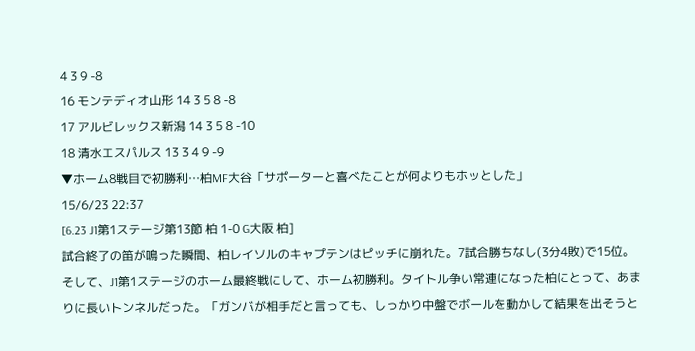4 3 9 -8
16 モンテディオ山形 14 3 5 8 -8
17 アルビレックス新潟 14 3 5 8 -10
18 清水エスパルス 13 3 4 9 -9
▼ホーム8戦目で初勝利…柏MF大谷「サポーターと喜べたことが何よりもホッとした」
15/6/23 22:37
[6.23 J1第1ステージ第13節 柏 1-0 G大阪 柏]
試合終了の笛が鳴った瞬間、柏レイソルのキャプテンはピッチに崩れた。7試合勝ちなし(3分4敗)で15位。そして、J1第1ステージのホーム最終戦にして、ホーム初勝利。タイトル争い常連になった柏にとって、あまりに長いトンネルだった。「ガンバが相手だと言っても、しっかり中盤でボールを動かして結果を出そうと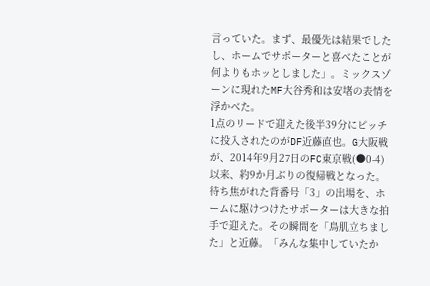言っていた。まず、最優先は結果でしたし、ホームでサポーターと喜べたことが何よりもホッとしました」。ミックスゾーンに現れたMF大谷秀和は安堵の表情を浮かべた。
1点のリードで迎えた後半39分にピッチに投入されたのがDF近藤直也。G大阪戦が、2014年9月27日のFC東京戦(●0-4)以来、約9か月ぶりの復帰戦となった。待ち焦がれた背番号「3」の出場を、ホームに駆けつけたサポーターは大きな拍手で迎えた。その瞬間を「鳥肌立ちました」と近藤。「みんな集中していたか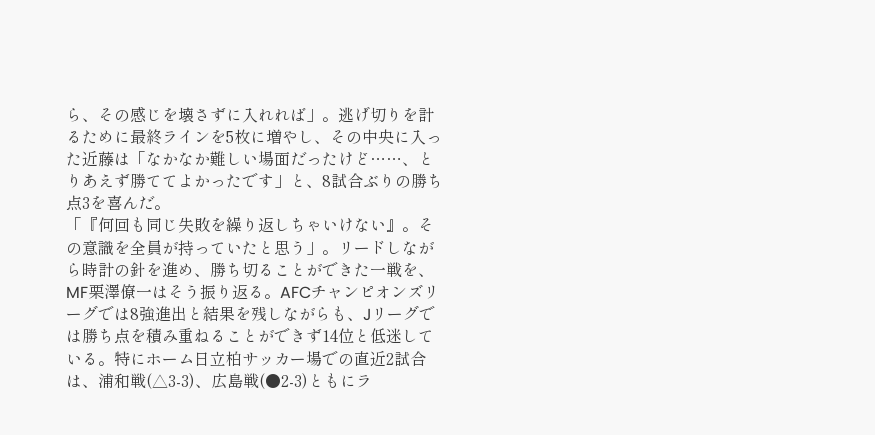ら、その感じを壊さずに入れれば」。逃げ切りを計るために最終ラインを5枚に増やし、その中央に入った近藤は「なかなか難しい場面だったけど……、とりあえず勝ててよかったです」と、8試合ぶりの勝ち点3を喜んだ。
「『何回も同じ失敗を繰り返しちゃいけない』。その意識を全員が持っていたと思う」。リードしながら時計の針を進め、勝ち切ることができた一戦を、MF栗澤僚一はそう振り返る。AFCチャンピオンズリーグでは8強進出と結果を残しながらも、Jリーグでは勝ち点を積み重ねることができず14位と低迷している。特にホーム日立柏サッカー場での直近2試合は、浦和戦(△3-3)、広島戦(●2-3)ともにラ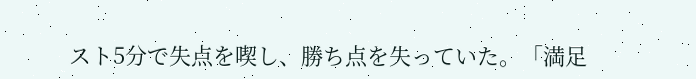スト5分で失点を喫し、勝ち点を失っていた。「満足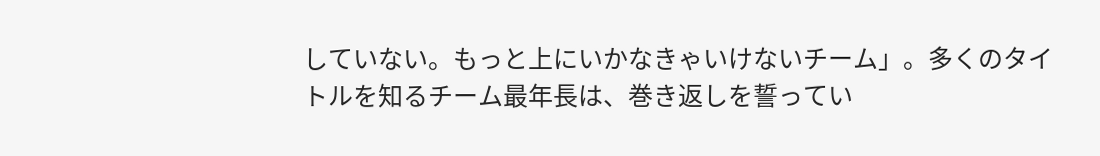していない。もっと上にいかなきゃいけないチーム」。多くのタイトルを知るチーム最年長は、巻き返しを誓ってい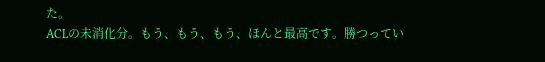た。
ACLの未消化分。もう、もう、もう、ほんと最高です。勝つってい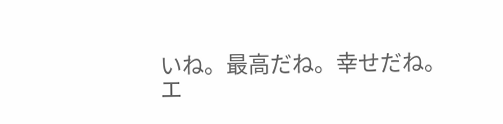いね。最高だね。幸せだね。
エ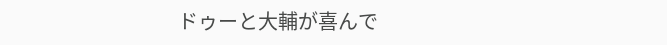ドゥーと大輔が喜んで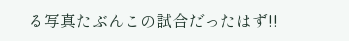る写真たぶんこの試合だったはず!!